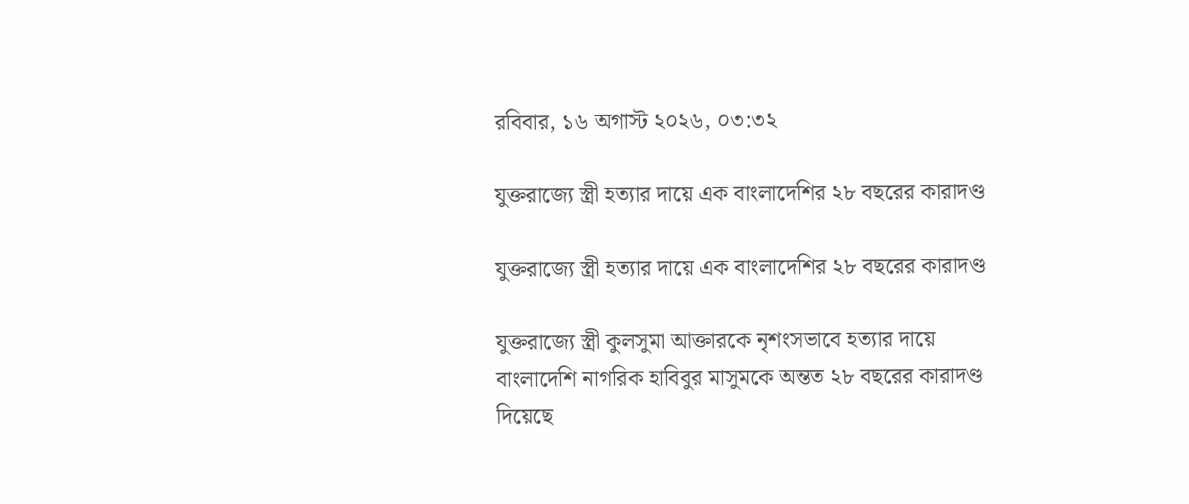রবিবার, ১৬ অগাস্ট ২০২৬, ০৩:৩২

যুক্তরাজ্যে স্ত্রী হত্যার দায়ে এক বাংলাদেশির ২৮ বছরের কারাদণ্ড

যুক্তরাজ্যে স্ত্রী হত্যার দায়ে এক বাংলাদেশির ২৮ বছরের কারাদণ্ড

যুক্তরাজ্যে স্ত্রী কুলসুমা আক্তারকে নৃশংসভাবে হত্যার দায়ে বাংলাদেশি নাগরিক হাবিবুর মাসুমকে অন্তত ২৮ বছরের কারাদণ্ড দিয়েছে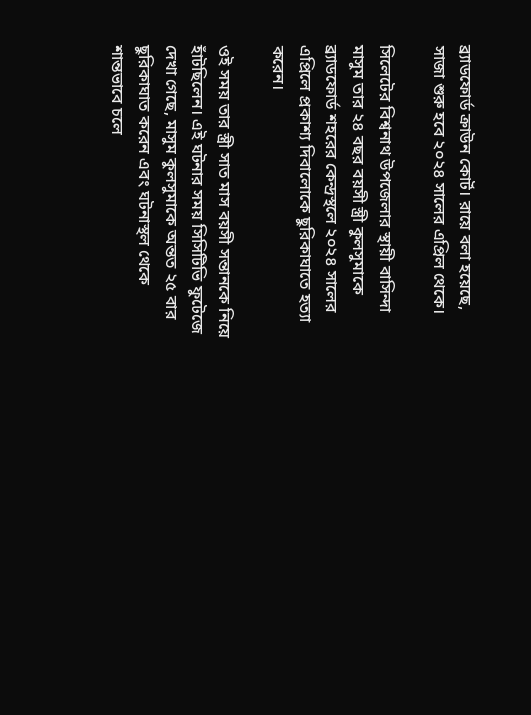ব্র্যাডফোর্ড ক্রাউন কোর্ট। রায়ে বলা হয়েছে, সাজা শুরু হবে ২০২৪ সালের এপ্রিল থেকে।

সিলেটের বিশ্বনাথ উপজেলার স্থায়ী বাসিন্দা মাসুম তার ২৪ বছর বয়সী স্ত্রী কুলসুমাকে ব্র্যাডফোর্ড শহরের কেন্দ্রস্থলে ২০২৪ সালের এপ্রিলে প্রকাশ্য দিবালোকে ছুরিকাঘাতে হত্যা করেন।

ওই সময় তার স্ত্রী সাত মাস বয়সী সন্তানকে নিয়ে হাঁটছিলেন। এই ঘটনার সময় সিসিটিভি ফুটেজে দেখা গেছে, মাসুম কুলসুমাকে অন্তত ২৫ বার ছুরিকাঘাত করেন এবং ঘটনাস্থল থেকে শান্তভাবে চলে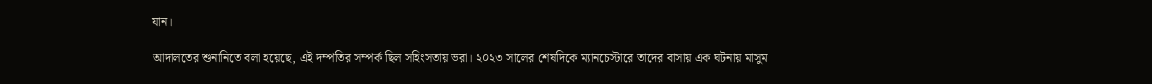যান।

আদালতের শুনানিতে বলা হয়েছে, এই দম্পতির সম্পর্ক ছিল সহিংসতায় ভরা। ২০২৩ সালের শেষদিকে ম্যানচেস্টারে তাদের বাসায় এক ঘটনায় মাসুম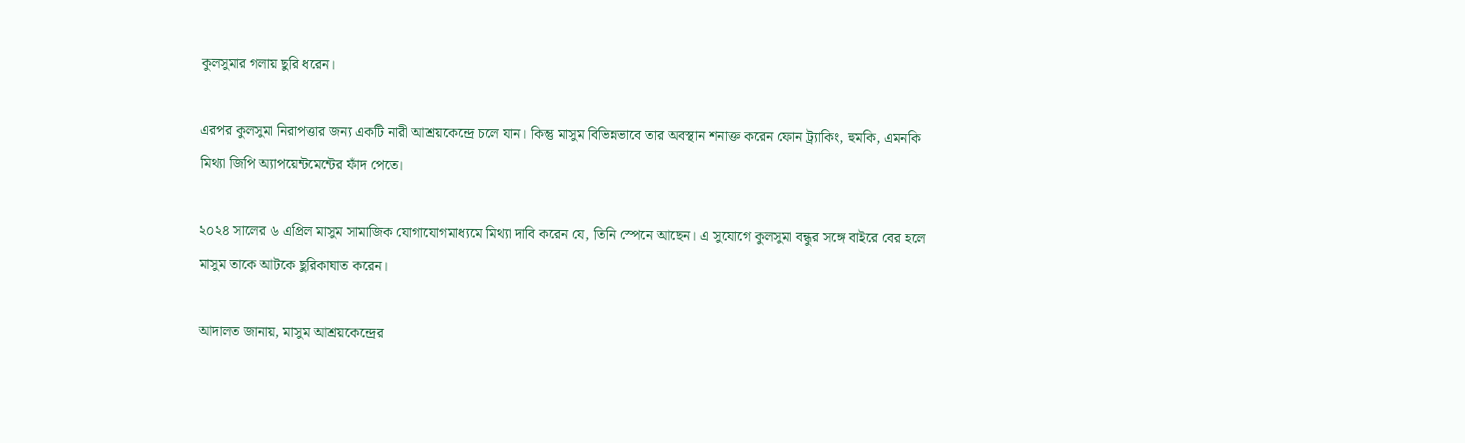কুলসুমার গলায় ছুরি ধরেন।

এরপর কুলসুমা নিরাপত্তার জন্য একটি নারী আশ্রয়কেন্দ্রে চলে যান। কিন্তু মাসুম বিভিন্নভাবে তার অবস্থান শনাক্ত করেন ফোন ট্র্যাকিং, হুমকি, এমনকি মিথ্যা জিপি অ্যাপয়েন্টমেন্টের ফাঁদ পেতে।

২০২৪ সালের ৬ এপ্রিল মাসুম সামাজিক যোগাযোগমাধ্যমে মিথ্যা দাবি করেন যে, তিনি স্পেনে আছেন। এ সুযোগে কুলসুমা বন্ধুর সঙ্গে বাইরে বের হলে মাসুম তাকে আটকে ছুরিকাঘাত করেন।

আদালত জানায়, মাসুম আশ্রয়কেন্দ্রের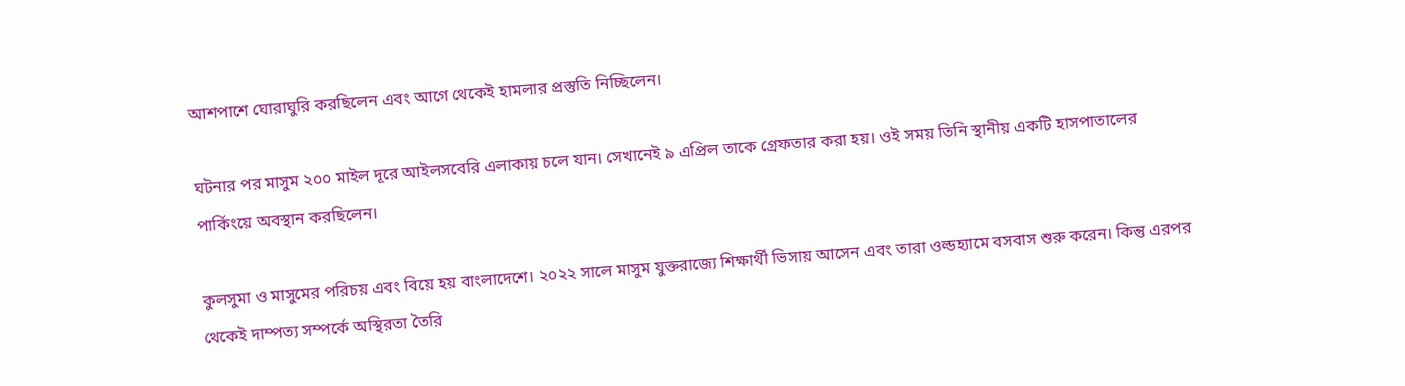আশপাশে ঘোরাঘুরি করছিলেন এবং আগে থেকেই হামলার প্রস্তুতি নিচ্ছিলেন।

ঘটনার পর মাসুম ২০০ মাইল দূরে আইলসবেরি এলাকায় চলে যান। সেখানেই ৯ এপ্রিল তাকে গ্রেফতার করা হয়। ওই সময় তিনি স্থানীয় একটি হাসপাতালের পার্কিংয়ে অবস্থান করছিলেন।

কুলসুমা ও মাসুমের পরিচয় এবং বিয়ে হয় বাংলাদেশে। ২০২২ সালে মাসুম যুক্তরাজ্যে শিক্ষার্থী ভিসায় আসেন এবং তারা ওল্ডহ্যামে বসবাস শুরু করেন। কিন্তু এরপর থেকেই দাম্পত্য সম্পর্কে অস্থিরতা তৈরি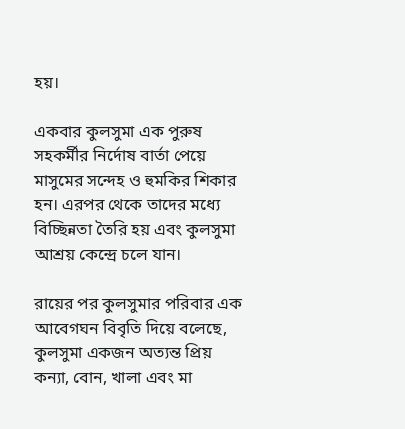হয়।

একবার কুলসুমা এক পুরুষ সহকর্মীর নির্দোষ বার্তা পেয়ে মাসুমের সন্দেহ ও হুমকির শিকার হন। এরপর থেকে তাদের মধ্যে বিচ্ছিন্নতা তৈরি হয় এবং কুলসুমা আশ্রয় কেন্দ্রে চলে যান।

রায়ের পর কুলসুমার পরিবার এক আবেগঘন বিবৃতি দিয়ে বলেছে, কুলসুমা একজন অত্যন্ত প্রিয় কন্যা, বোন, খালা এবং মা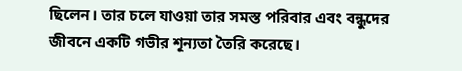ছিলেন। তার চলে যাওয়া তার সমস্ত পরিবার এবং বন্ধুদের জীবনে একটি গভীর শূন্যতা তৈরি করেছে।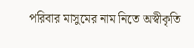পরিবার মাসুমের নাম নিতে অস্বীকৃতি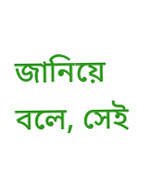জানিয়ে বলে, সেই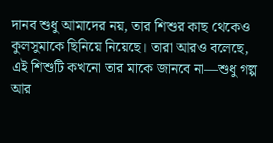দানব শুধু আমাদের নয়, তার শিশুর কাছ থেকেও কুলসুমাকে ছিনিয়ে নিয়েছে। তারা আরও বলেছে, এই শিশুটি কখনো তার মাকে জানবে না—শুধু গল্প আর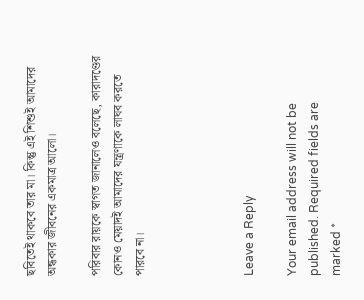ছবিতেই থাকবে তার মা। কিন্তু এই শিশুই আমাদের অন্ধকার জীবনের একমাত্র আলো।

পরিবার রায়কে স্বাগত জানালেও বলেছে, কারাদণ্ডের কোনও মেয়াদই আমাদের যন্ত্রণাকে লাঘব করতে পারবে না।




Leave a Reply

Your email address will not be published. Required fields are marked *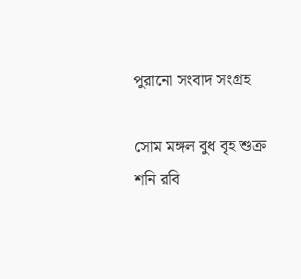পুরানো সংবাদ সংগ্রহ

সোম মঙ্গল বুধ বৃহ শুক্র শনি রবি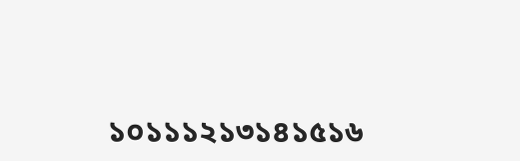১০১১১২১৩১৪১৫১৬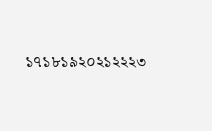১৭১৮১৯২০২১২২২৩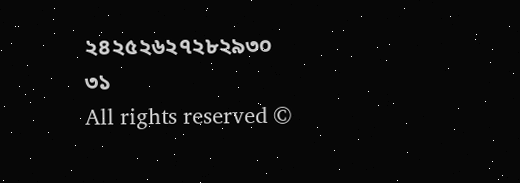২৪২৫২৬২৭২৮২৯৩০
৩১
All rights reserved ©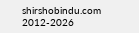shirshobindu.com 2012-2026